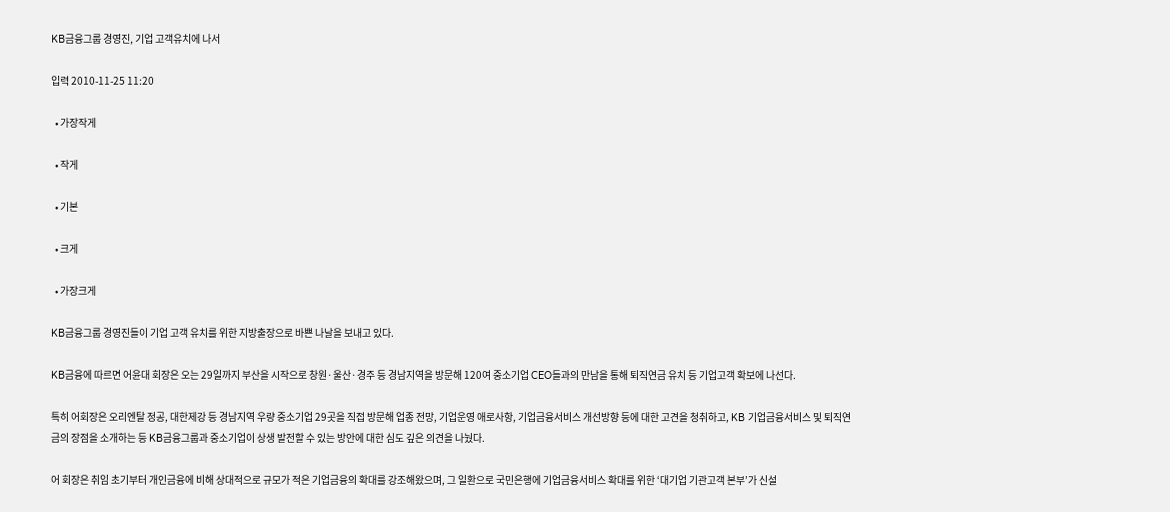KB금융그룹 경영진, 기업 고객유치에 나서

입력 2010-11-25 11:20

  • 가장작게

  • 작게

  • 기본

  • 크게

  • 가장크게

KB금융그룹 경영진들이 기업 고객 유치를 위한 지방출장으로 바쁜 나날을 보내고 있다.

KB금융에 따르면 어윤대 회장은 오는 29일까지 부산을 시작으로 창원·울산·경주 등 경남지역을 방문해 120여 중소기업 CEO들과의 만남을 통해 퇴직연금 유치 등 기업고객 확보에 나선다.

특히 어회장은 오리엔탈 정공, 대한제강 등 경남지역 우량 중소기업 29곳을 직접 방문해 업종 전망, 기업운영 애로사항, 기업금융서비스 개선방향 등에 대한 고견을 청취하고, KB 기업금융서비스 및 퇴직연금의 장점을 소개하는 등 KB금융그룹과 중소기업이 상생 발전할 수 있는 방안에 대한 심도 깊은 의견을 나눴다.

어 회장은 취임 초기부터 개인금융에 비해 상대적으로 규모가 적은 기업금융의 확대를 강조해왔으며, 그 일환으로 국민은행에 기업금융서비스 확대를 위한 ‘대기업 기관고객 본부’가 신설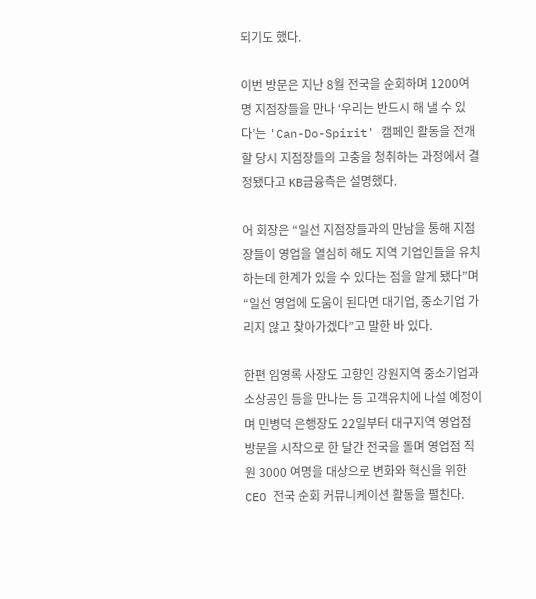되기도 했다.

이번 방문은 지난 8월 전국을 순회하며 1200여명 지점장들을 만나 ‘우리는 반드시 해 낼 수 있다’는 'Can-Do-Spirit' 캠페인 활동을 전개 할 당시 지점장들의 고충을 청취하는 과정에서 결정됐다고 KB금융측은 설명했다.

어 회장은 “일선 지점장들과의 만남을 통해 지점장들이 영업을 열심히 해도 지역 기업인들을 유치하는데 한계가 있을 수 있다는 점을 알게 됐다”며 “일선 영업에 도움이 된다면 대기업, 중소기업 가리지 않고 찾아가겠다”고 말한 바 있다.

한편 임영록 사장도 고향인 강원지역 중소기업과 소상공인 등을 만나는 등 고객유치에 나설 예정이며 민병덕 은행장도 22일부터 대구지역 영업점 방문을 시작으로 한 달간 전국을 돌며 영업점 직원 3000 여명을 대상으로 변화와 혁신을 위한 CEO 전국 순회 커뮤니케이션 활동을 펼친다.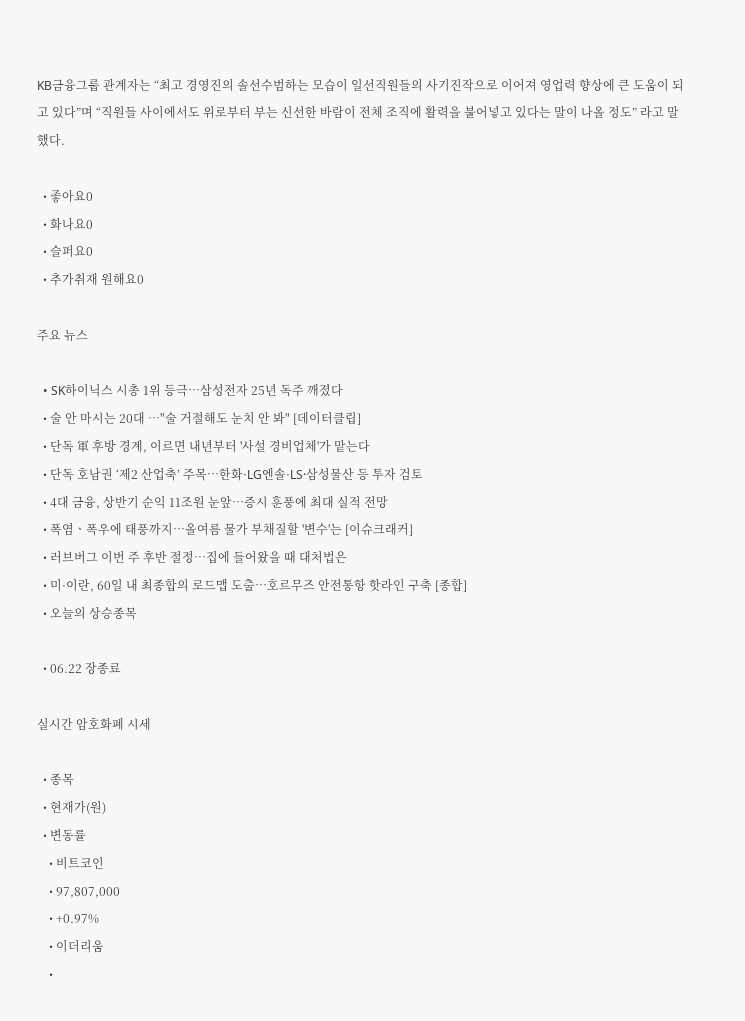KB금융그룹 관계자는 “최고 경영진의 솔선수범하는 모습이 일선직원들의 사기진작으로 이어져 영업력 향상에 큰 도움이 되고 있다”며 “직원들 사이에서도 위로부터 부는 신선한 바람이 전체 조직에 활력을 불어넣고 있다는 말이 나올 정도” 라고 말했다.

  • 좋아요0
  • 화나요0
  • 슬퍼요0
  • 추가취재 원해요0

주요 뉴스

  • SK하이닉스 시총 1위 등극…삼성전자 25년 독주 깨졌다
  • 술 안 마시는 20대 …"술 거절해도 눈치 안 봐" [데이터클립]
  • 단독 軍 후방 경계, 이르면 내년부터 '사설 경비업체'가 맡는다
  • 단독 호남권 ‘제2 산업축’ 주목…한화·LG엔솔·LS·삼성물산 등 투자 검토
  • 4대 금융, 상반기 순익 11조원 눈앞⋯증시 훈풍에 최대 실적 전망
  • 폭염ㆍ폭우에 태풍까지⋯올여름 물가 부채질할 '변수'는 [이슈크래커]
  • 러브버그 이번 주 후반 절정⋯집에 들어왔을 때 대처법은
  • 미·이란, 60일 내 최종합의 로드맵 도출…호르무즈 안전통항 핫라인 구축 [종합]
  • 오늘의 상승종목

  • 06.22 장종료

실시간 암호화폐 시세

  • 종목
  • 현재가(원)
  • 변동률
    • 비트코인
    • 97,807,000
    • +0.97%
    • 이더리움
    •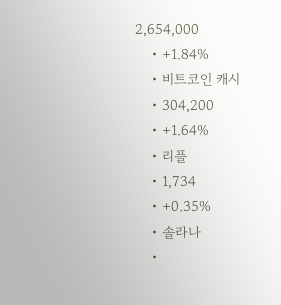2,654,000
    • +1.84%
    • 비트코인 캐시
    • 304,200
    • +1.64%
    • 리플
    • 1,734
    • +0.35%
    • 솔라나
    •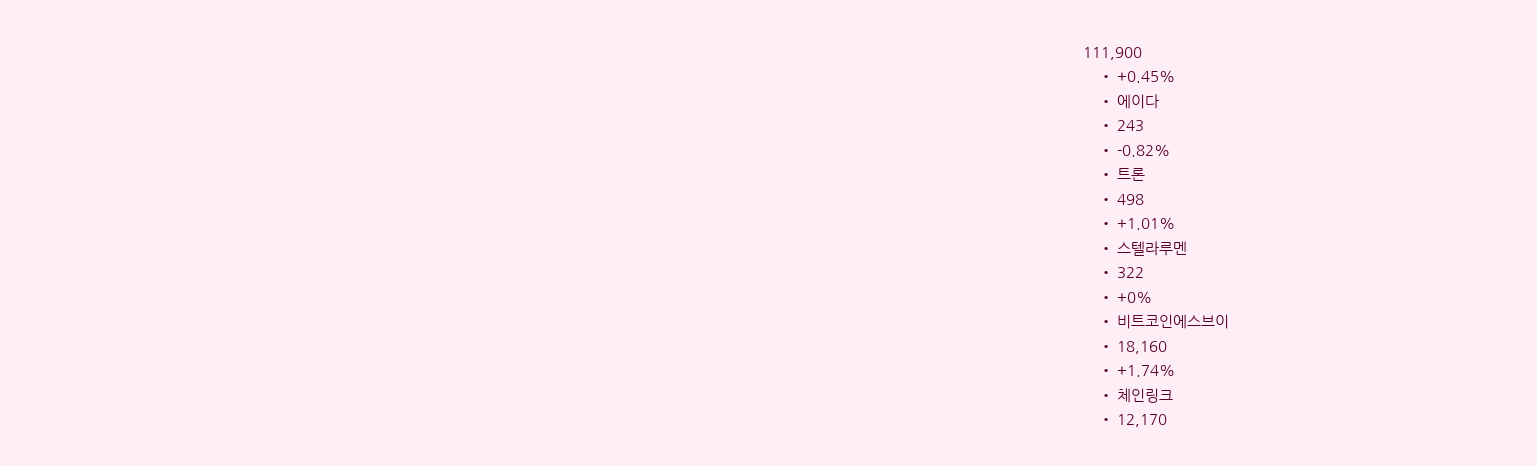111,900
    • +0.45%
    • 에이다
    • 243
    • -0.82%
    • 트론
    • 498
    • +1.01%
    • 스텔라루멘
    • 322
    • +0%
    • 비트코인에스브이
    • 18,160
    • +1.74%
    • 체인링크
    • 12,170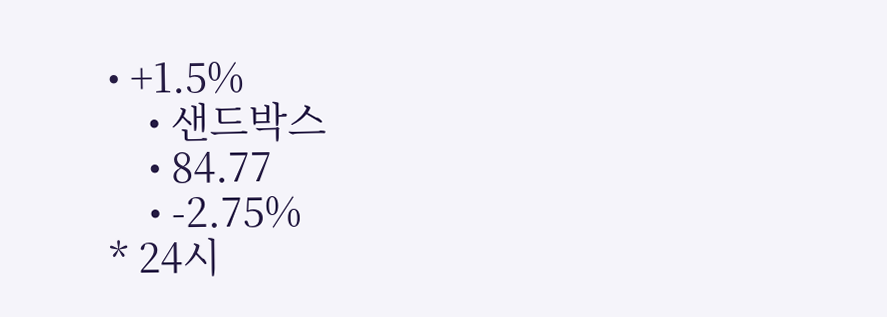• +1.5%
    • 샌드박스
    • 84.77
    • -2.75%
* 24시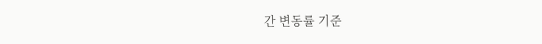간 변동률 기준